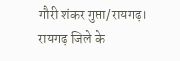गौरी शंकर गुप्ता/रायगढ़। रायगढ़ जिले के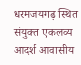धरमजयगढ़ स्थित संयुक्त एकलव्य आदर्श आवासीय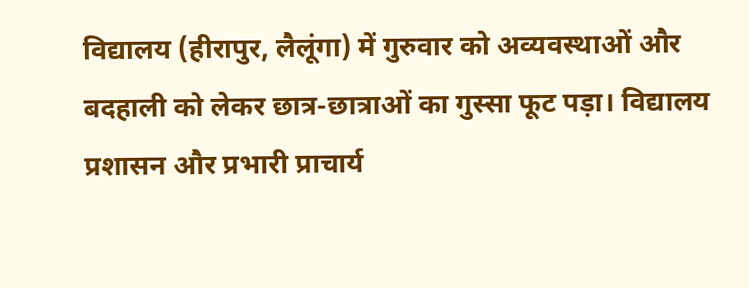विद्यालय (हीरापुर, लैलूंगा) में गुरुवार को अव्यवस्थाओं और बदहाली को लेकर छात्र-छात्राओं का गुस्सा फूट पड़ा। विद्यालय प्रशासन और प्रभारी प्राचार्य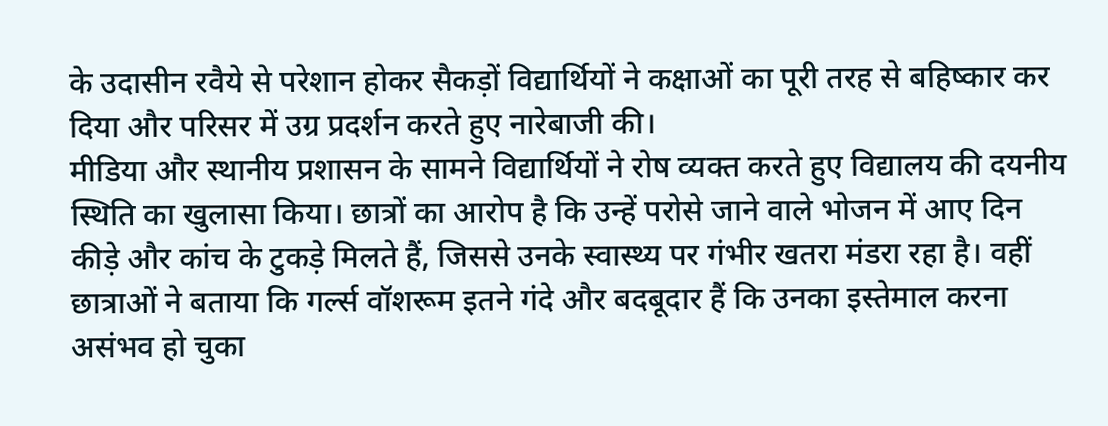के उदासीन रवैये से परेशान होकर सैकड़ों विद्यार्थियों ने कक्षाओं का पूरी तरह से बहिष्कार कर दिया और परिसर में उग्र प्रदर्शन करते हुए नारेबाजी की।
मीडिया और स्थानीय प्रशासन के सामने विद्यार्थियों ने रोष व्यक्त करते हुए विद्यालय की दयनीय स्थिति का खुलासा किया। छात्रों का आरोप है कि उन्हें परोसे जाने वाले भोजन में आए दिन कीड़े और कांच के टुकड़े मिलते हैं, जिससे उनके स्वास्थ्य पर गंभीर खतरा मंडरा रहा है। वहीं छात्राओं ने बताया कि गर्ल्स वॉशरूम इतने गंदे और बदबूदार हैं कि उनका इस्तेमाल करना असंभव हो चुका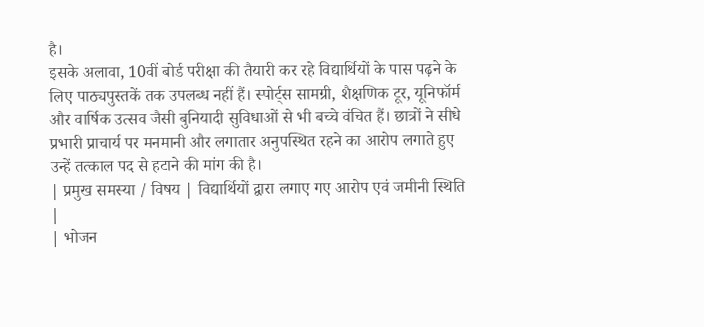है।
इसके अलावा, 10वीं बोर्ड परीक्षा की तैयारी कर रहे विद्यार्थियों के पास पढ़ने के लिए पाठ्यपुस्तकें तक उपलब्ध नहीं हैं। स्पोर्ट्स सामग्री, शैक्षणिक टूर, यूनिफॉर्म और वार्षिक उत्सव जैसी बुनियादी सुविधाओं से भी बच्चे वंचित हैं। छात्रों ने सीधे प्रभारी प्राचार्य पर मनमानी और लगातार अनुपस्थित रहने का आरोप लगाते हुए उन्हें तत्काल पद से हटाने की मांग की है।
| प्रमुख समस्या / विषय | विद्यार्थियों द्वारा लगाए गए आरोप एवं जमीनी स्थिति |
| भोजन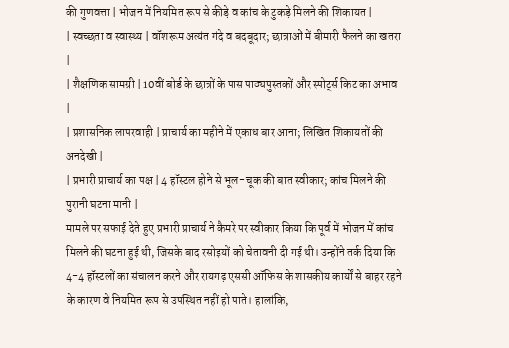की गुणवत्ता | भोजन में नियमित रूप से कीड़े व कांच के टुकड़े मिलने की शिकायत |
| स्वच्छता व स्वास्थ्य | वॉशरूम अत्यंत गंदे व बदबूदार; छात्राओं में बीमारी फैलने का खतरा |
| शैक्षणिक सामग्री | 10वीं बोर्ड के छात्रों के पास पाठ्यपुस्तकों और स्पोर्ट्स किट का अभाव |
| प्रशासनिक लापरवाही | प्राचार्य का महीने में एकाध बार आना; लिखित शिकायतों की अनदेखी |
| प्रभारी प्राचार्य का पक्ष | 4 हॉस्टल होने से भूल-चूक की बात स्वीकार; कांच मिलने की पुरानी घटना मानी |
मामले पर सफाई देते हुए प्रभारी प्राचार्य ने कैमरे पर स्वीकार किया कि पूर्व में भोजन में कांच मिलने की घटना हुई थी, जिसके बाद रसोइयों को चेतावनी दी गई थी। उन्होंने तर्क दिया कि 4-4 हॉस्टलों का संचालन करने और रायगढ़ एससी ऑफिस के शासकीय कार्यों से बाहर रहने के कारण वे नियमित रूप से उपस्थित नहीं हो पाते। हालांकि,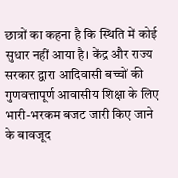छात्रों का कहना है कि स्थिति में कोई सुधार नहीं आया है। केंद्र और राज्य सरकार द्वारा आदिवासी बच्चों की गुणवत्तापूर्ण आवासीय शिक्षा के लिए भारी-भरकम बजट जारी किए जाने के बावजूद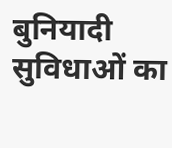बुनियादी सुविधाओं का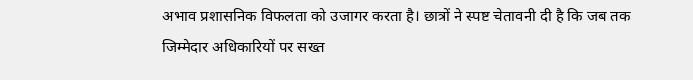अभाव प्रशासनिक विफलता को उजागर करता है। छात्रों ने स्पष्ट चेतावनी दी है कि जब तक जिम्मेदार अधिकारियों पर सख्त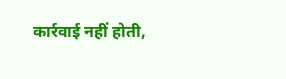कार्रवाई नहीं होती,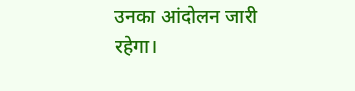उनका आंदोलन जारी रहेगा।